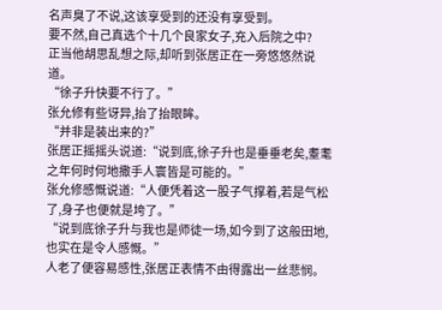名声臭了不说,这该享受到的还没有享受到。
要不然,自己真选个十几个良家女子,充入后院之中?
正当他胡思乱想之际,却听到张居正在一旁悠悠然说道。
“徐子升快要不行了。”
张允修有些讶异,抬了抬眼眸。
“并非是装出来的?”
张居正摇摇头说道:“说到底,徐子升也是垂垂老矣,耋耄之年何时何地撒手人寰皆是可能的。”
张允修感慨说道:“人便凭着这一股子气撑着,若是气松了,身子也便就是垮了。”
“说到底徐子升与我也是师徒一场,如今到了这般田地,也实在是令人感慨。”
人老了便容易感性,张居正表情不由得露出一丝悲悯。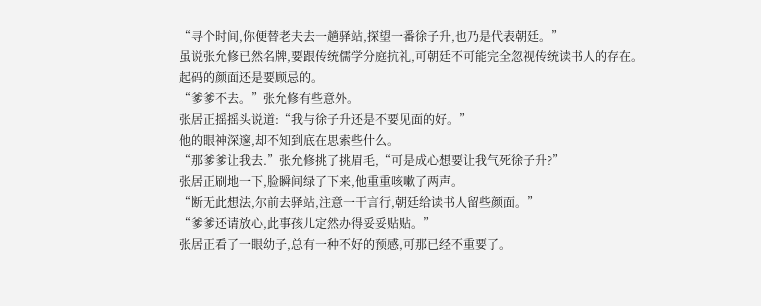“寻个时间,你便替老夫去一趟驿站,探望一番徐子升,也乃是代表朝廷。”
虽说张允修已然名牌,要跟传统儒学分庭抗礼,可朝廷不可能完全忽视传统读书人的存在。
起码的颜面还是要顾忌的。
“爹爹不去。”张允修有些意外。
张居正摇摇头说道:“我与徐子升还是不要见面的好。”
他的眼神深邃,却不知到底在思索些什么。
“那爹爹让我去.”张允修挑了挑眉毛,“可是成心想要让我气死徐子升?”
张居正刷地一下,脸瞬间绿了下来,他重重咳嗽了两声。
“断无此想法,尔前去驿站,注意一干言行,朝廷给读书人留些颜面。”
“爹爹还请放心,此事孩儿定然办得妥妥贴贴。”
张居正看了一眼幼子,总有一种不好的预感,可那已经不重要了。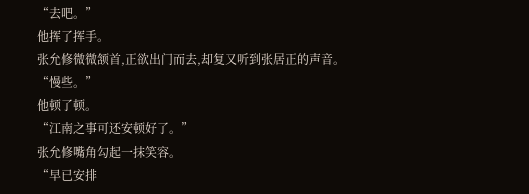“去吧。”
他挥了挥手。
张允修微微颔首,正欲出门而去,却复又听到张居正的声音。
“慢些。”
他顿了顿。
“江南之事可还安顿好了。”
张允修嘴角勾起一抹笑容。
“早已安排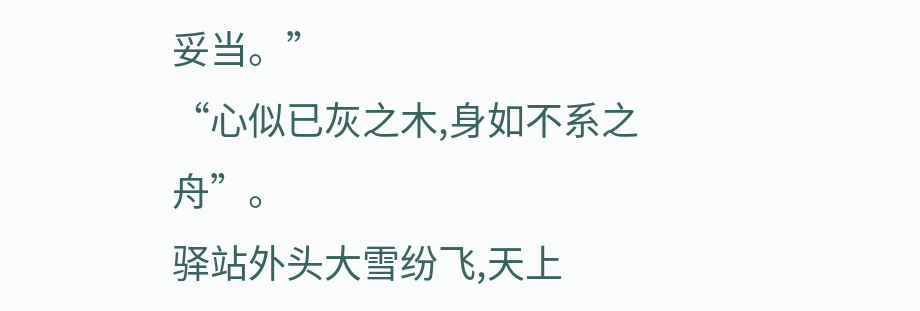妥当。”
“心似已灰之木,身如不系之舟”。
驿站外头大雪纷飞,天上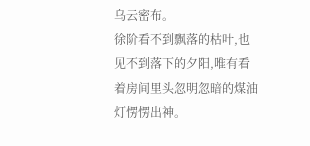乌云密布。
徐阶看不到飘落的枯叶,也见不到落下的夕阳,唯有看着房间里头忽明忽暗的煤油灯愣愣出神。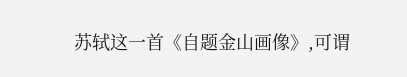苏轼这一首《自题金山画像》,可谓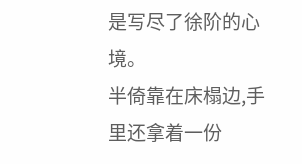是写尽了徐阶的心境。
半倚靠在床榻边,手里还拿着一份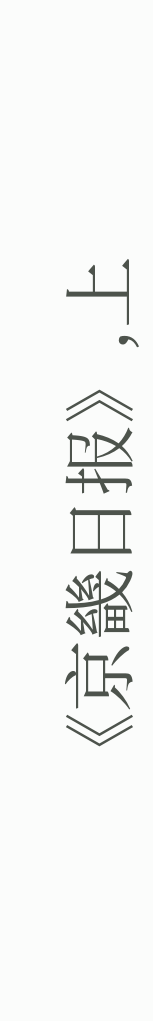《京畿日报》,上